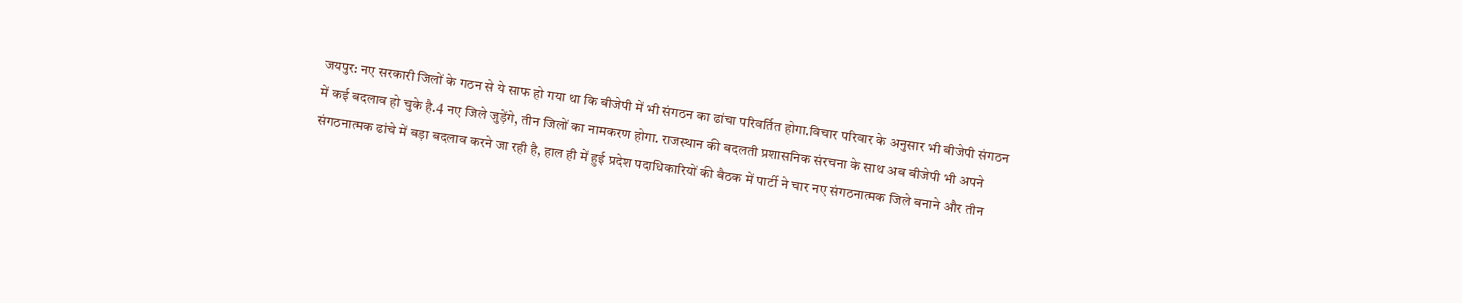जयपुर: नए सरकारी जिलों के गठन से ये साफ हो गया था कि बीजेपी में भी संगठन का ढांचा परिवर्तित होगा.विचार परिवार के अनुसार भी बीजेपी संगठन में कई बदलाव हो चुके है.4 नए जिले जुड़ेंगे, तीन जिलों का नामकरण होगा. राजस्थान की बदलती प्रशासनिक संरचना के साथ अब बीजेपी भी अपने संगठनात्मक ढांचे में बड़ा बदलाव करने जा रही है, हाल ही में हुई प्रदेश पदाधिकारियों की बैठक में पार्टी ने चार नए संगठनात्मक जिले बनाने और तीन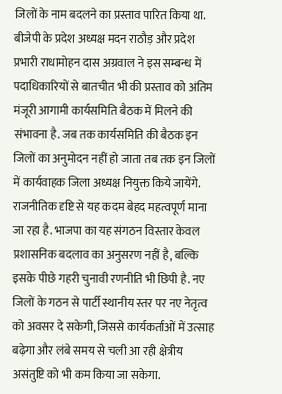जिलों के नाम बदलने का प्रस्ताव पारित किया था.
बीजेपी के प्रदेश अध्यक्ष मदन राठौड़ और प्रदेश प्रभारी राधामोहन दास अग्रवाल ने इस सम्बन्ध में पदाधिकारियों से बातचीत भी की प्रस्ताव को अंतिम मंजूरी आगामी कार्यसमिति बैठक में मिलने की संभावना है. जब तक कार्यसमिति की बैठक इन जिलों का अनुमोदन नहीं हो जाता तब तक इन जिलों में कार्यवाहक जिला अध्यक्ष नियुक्त किये जायेंगे. राजनीतिक दृष्टि से यह कदम बेहद महत्वपूर्ण माना जा रहा है. भाजपा का यह संगठन विस्तार केवल प्रशासनिक बदलाव का अनुसरण नहीं है, बल्कि इसके पीछे गहरी चुनावी रणनीति भी छिपी है. नए जिलों के गठन से पार्टी स्थानीय स्तर पर नए नेतृत्व को अवसर दे सकेगी, जिससे कार्यकर्ताओं में उत्साह बढ़ेगा और लंबे समय से चली आ रही क्षेत्रीय असंतुष्टि को भी कम किया जा सकेगा.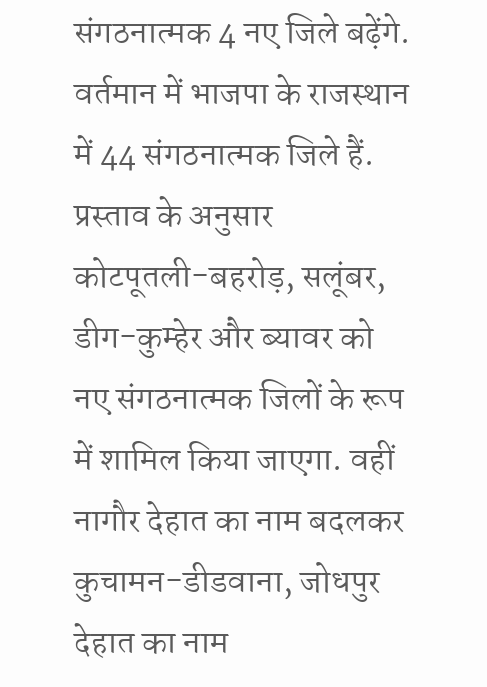संगठनात्मक 4 नए जिले बढ़ेंगे. वर्तमान में भाजपा के राजस्थान में 44 संगठनात्मक जिले हैं.
प्रस्ताव के अनुसार कोटपूतली-बहरोड़, सलूंबर, डीग-कुम्हेर और ब्यावर को नए संगठनात्मक जिलों के रूप में शामिल किया जाएगा. वहीं नागौर देहात का नाम बदलकर कुचामन-डीडवाना, जोधपुर देहात का नाम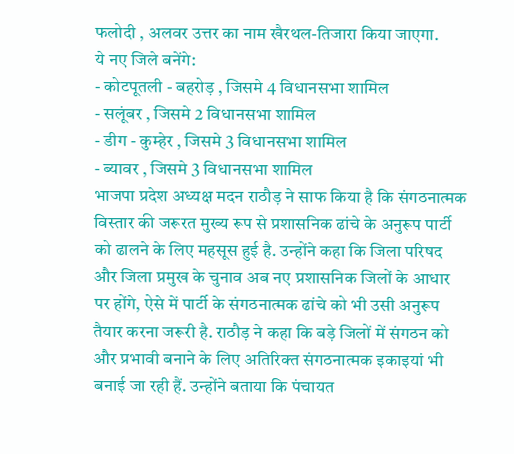फलोदी , अलवर उत्तर का नाम खैरथल-तिजारा किया जाएगा.
ये नए जिले बनेंगे:
- कोटपूतली - बहरोड़ , जिसमे 4 विधानसभा शामिल
- सलूंबर , जिसमे 2 विधानसभा शामिल
- डीग - कुम्हेर , जिसमे 3 विधानसभा शामिल
- ब्यावर , जिसमे 3 विधानसभा शामिल
भाजपा प्रदेश अध्यक्ष मदन राठौड़ ने साफ किया है कि संगठनात्मक विस्तार की जरूरत मुख्य रूप से प्रशासनिक ढांचे के अनुरूप पार्टी को ढालने के लिए महसूस हुई है. उन्होंने कहा कि जिला परिषद और जिला प्रमुख के चुनाव अब नए प्रशासनिक जिलों के आधार पर होंगे, ऐसे में पार्टी के संगठनात्मक ढांचे को भी उसी अनुरूप तैयार करना जरूरी है. राठौड़ ने कहा कि बड़े जिलों में संगठन को और प्रभावी बनाने के लिए अतिरिक्त संगठनात्मक इकाइयां भी बनाई जा रही हैं. उन्होंने बताया कि पंचायत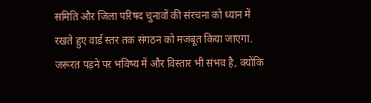समिति और जिला परिषद चुनावों की संरचना को ध्यान में रखते हुए वार्ड स्तर तक संगठन को मजबूत किया जाएगा. जरूरत पड़ने पर भविष्य में और विस्तार भी संभव है, क्योंकि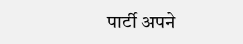पार्टी अपने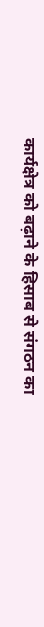कार्यक्षेत्र को बढ़ाने के हिसाब से संगठन का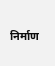निर्माण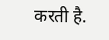करती है.